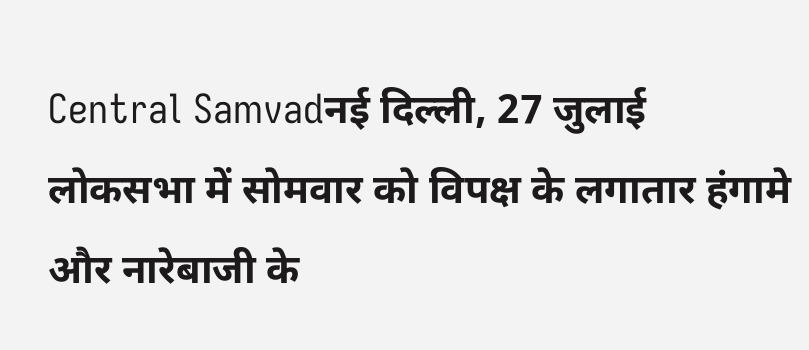Central Samvadनई दिल्ली, 27 जुलाई
लोकसभा में सोमवार को विपक्ष के लगातार हंगामे और नारेबाजी के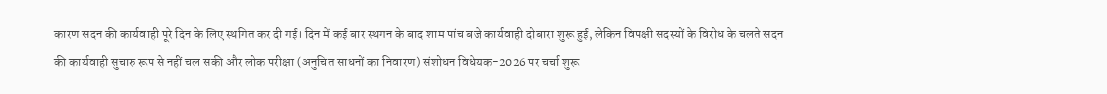कारण सदन की कार्यवाही पूरे दिन के लिए स्थगित कर दी गई। दिन में कई बार स्थगन के बाद शाम पांच बजे कार्यवाही दोबारा शुरू हुई, लेकिन विपक्षी सदस्यों के विरोध के चलते सदन की कार्यवाही सुचारु रूप से नहीं चल सकी और लोक परीक्षा (अनुचित साधनों का निवारण) संशोधन विधेयक-2026 पर चर्चा शुरू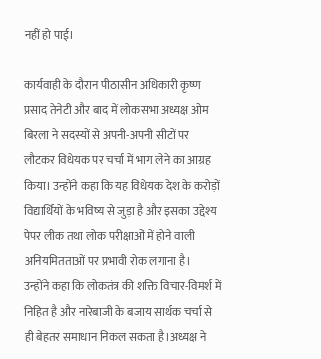नहीं हो पाई।

कार्यवाही के दौरान पीठासीन अधिकारी कृष्ण प्रसाद तेनेटी और बाद में लोकसभा अध्यक्ष ओम बिरला ने सदस्यों से अपनी-अपनी सीटों पर लौटकर विधेयक पर चर्चा में भाग लेने का आग्रह किया। उन्होंने कहा कि यह विधेयक देश के करोड़ों विद्यार्थियों के भविष्य से जुड़ा है और इसका उद्देश्य पेपर लीक तथा लोक परीक्षाओं में होने वाली अनियमितताओं पर प्रभावी रोक लगाना है।
उन्होंने कहा कि लोकतंत्र की शक्ति विचार-विमर्श में निहित है और नारेबाजी के बजाय सार्थक चर्चा से ही बेहतर समाधान निकल सकता है।अध्यक्ष ने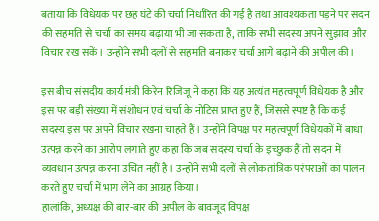बताया कि विधेयक पर छह घंटे की चर्चा निर्धारित की गई है तथा आवश्यकता पड़ने पर सदन की सहमति से चर्चा का समय बढ़ाया भी जा सकता है, ताकि सभी सदस्य अपने सुझाव और विचार रख सकें। उन्होंने सभी दलों से सहमति बनाकर चर्चा आगे बढ़ाने की अपील की।

इस बीच संसदीय कार्य मंत्री किरेन रिजिजू ने कहा कि यह अत्यंत महत्वपूर्ण विधेयक है और इस पर बड़ी संख्या में संशोधन एवं चर्चा के नोटिस प्राप्त हुए हैं, जिससे स्पष्ट है कि कई सदस्य इस पर अपने विचार रखना चाहते हैं। उन्होंने विपक्ष पर महत्वपूर्ण विधेयकों में बाधा उत्पन्न करने का आरोप लगाते हुए कहा कि जब सदस्य चर्चा के इच्छुक हैं तो सदन में व्यवधान उत्पन्न करना उचित नहीं है। उन्होंने सभी दलों से लोकतांत्रिक परंपराओं का पालन करते हुए चर्चा में भाग लेने का आग्रह किया।
हालांकि, अध्यक्ष की बार-बार की अपील के बावजूद विपक्ष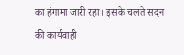का हंगामा जारी रहा। इसके चलते सदन की कार्यवाही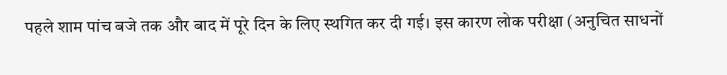पहले शाम पांच बजे तक और बाद में पूरे दिन के लिए स्थगित कर दी गई। इस कारण लोक परीक्षा (अनुचित साधनों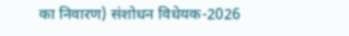का निवारण) संशोधन विधेयक-2026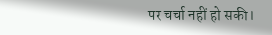पर चर्चा नहीं हो सकी।